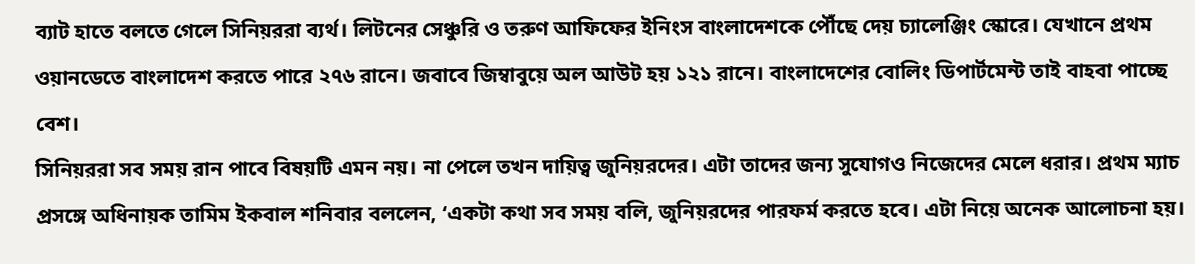ব্যাট হাতে বলতে গেলে সিনিয়ররা ব্যর্থ। লিটনের সেঞ্চুরি ও তরুণ আফিফের ইনিংস বাংলাদেশকে পৌঁছে দেয় চ্যালেঞ্জিং স্কোরে। যেখানে প্রথম ওয়ানডেতে বাংলাদেশ করতে পারে ২৭৬ রানে। জবাবে জিম্বাবুয়ে অল আউট হয় ১২১ রানে। বাংলাদেশের বোলিং ডিপার্টমেন্ট তাই বাহবা পাচ্ছে বেশ।
সিনিয়ররা সব সময় রান পাবে বিষয়টি এমন নয়। না পেলে তখন দায়িত্ব জুনিয়রদের। এটা তাদের জন্য সুযোগও নিজেদের মেলে ধরার। প্রথম ম্যাচ প্রসঙ্গে অধিনায়ক তামিম ইকবাল শনিবার বললেন, ‘একটা কথা সব সময় বলি, জুনিয়রদের পারফর্ম করতে হবে। এটা নিয়ে অনেক আলোচনা হয়।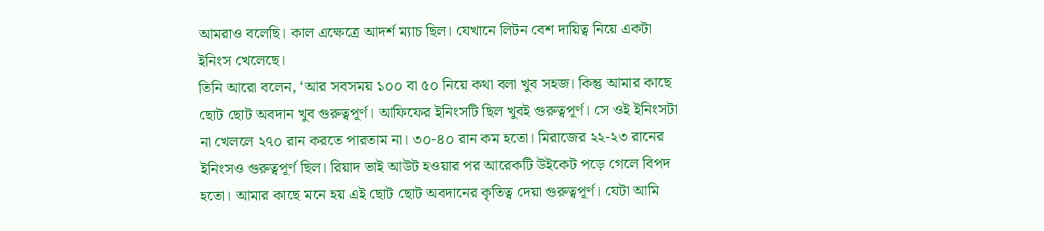আমরাও বলেছি। কাল এক্ষেত্রে আদর্শ ম্যাচ ছিল। যেখানে লিটন বেশ দায়িত্ব নিয়ে একটা ইনিংস খেলেছে।
তিনি আরো বলেন, ‘আর সবসময় ১০০ বা ৫০ নিয়ে কথা বলা খুব সহজ। কিন্তু আমার কাছে ছোট ছোট অবদান খুব গুরুত্বপূর্ণ। আফিফের ইনিংসটি ছিল খুবই গুরুত্বপূর্ণ। সে ওই ইনিংসটা না খেললে ২৭০ রান করতে পারতাম না। ৩০-৪০ রান কম হতো। মিরাজের ২২-২৩ রানের ইনিংসও গুরুত্বপূর্ণ ছিল। রিয়াদ ভাই আউট হওয়ার পর আরেকটি উইকেট পড়ে গেলে বিপদ হতো। আমার কাছে মনে হয় এই ছোট ছোট অবদানের কৃতিত্ব দেয়া গুরুত্বপূর্ণ। যেটা আমি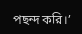পছন্দ করি।’